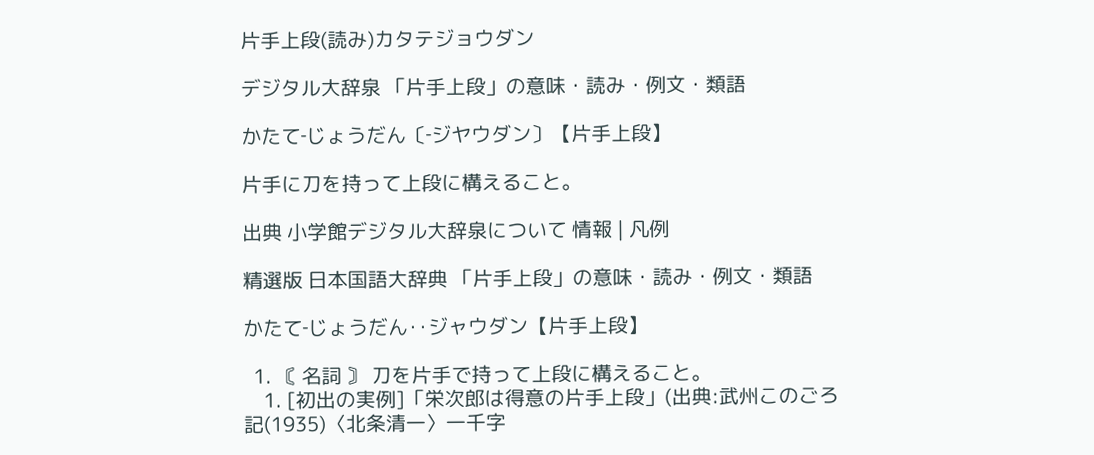片手上段(読み)カタテジョウダン

デジタル大辞泉 「片手上段」の意味・読み・例文・類語

かたて‐じょうだん〔‐ジヤウダン〕【片手上段】

片手に刀を持って上段に構えること。

出典 小学館デジタル大辞泉について 情報 | 凡例

精選版 日本国語大辞典 「片手上段」の意味・読み・例文・類語

かたて‐じょうだん‥ジャウダン【片手上段】

  1. 〘 名詞 〙 刀を片手で持って上段に構えること。
    1. [初出の実例]「栄次郎は得意の片手上段」(出典:武州このごろ記(1935)〈北条清一〉一千字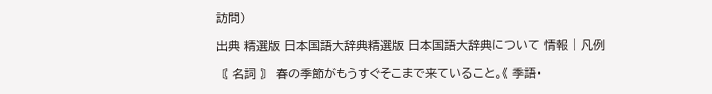訪問)

出典 精選版 日本国語大辞典精選版 日本国語大辞典について 情報 | 凡例

〘 名詞 〙 春の季節がもうすぐそこまで来ていること。《 季語・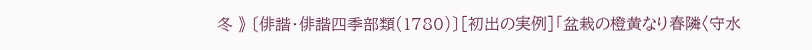冬 》 〔俳諧・俳諧四季部類(1780)〕[初出の実例]「盆栽の橙黄なり春隣〈守水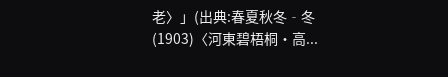老〉」(出典:春夏秋冬‐冬(1903)〈河東碧梧桐・高...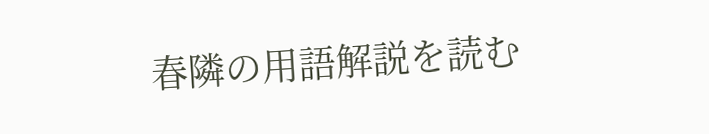春隣の用語解説を読む